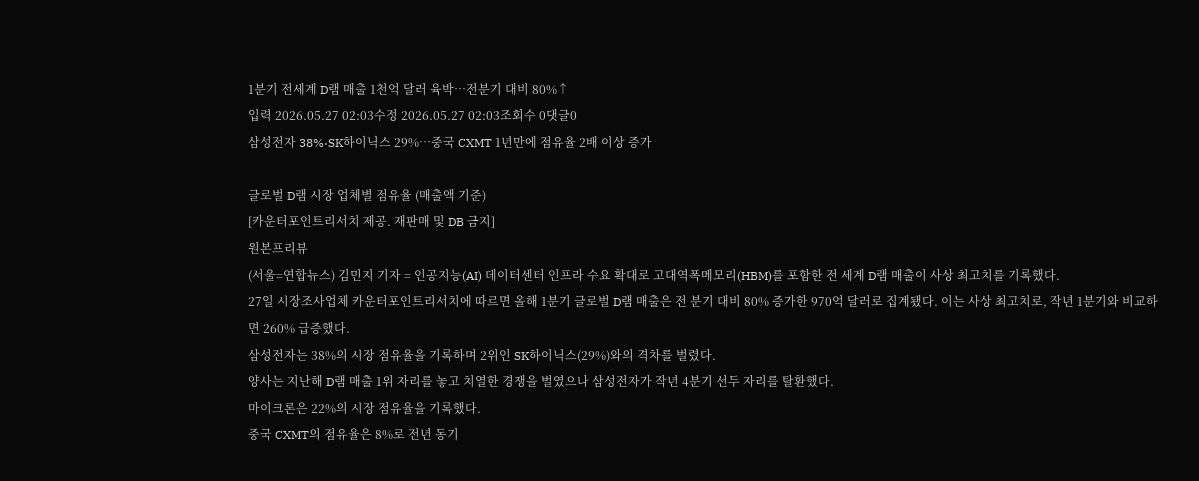1분기 전세계 D램 매출 1천억 달러 육박…전분기 대비 80%↑
입력 2026.05.27 02:03수정 2026.05.27 02:03조회수 0댓글0
삼성전자 38%·SK하이닉스 29%…중국 CXMT 1년만에 점유율 2배 이상 증가

글로벌 D램 시장 업체별 점유율 (매출액 기준)
[카운터포인트리서치 제공. 재판매 및 DB 금지]
원본프리뷰
(서울=연합뉴스) 김민지 기자 = 인공지능(AI) 데이터센터 인프라 수요 확대로 고대역폭메모리(HBM)를 포함한 전 세계 D램 매출이 사상 최고치를 기록했다.
27일 시장조사업체 카운터포인트리서치에 따르면 올해 1분기 글로벌 D램 매출은 전 분기 대비 80% 증가한 970억 달러로 집계됐다. 이는 사상 최고치로, 작년 1분기와 비교하면 260% 급증했다.
삼성전자는 38%의 시장 점유율을 기록하며 2위인 SK하이닉스(29%)와의 격차를 벌렸다.
양사는 지난해 D램 매출 1위 자리를 놓고 치열한 경쟁을 벌였으나 삼성전자가 작년 4분기 선두 자리를 탈환했다.
마이크론은 22%의 시장 점유율을 기록했다.
중국 CXMT의 점유율은 8%로 전년 동기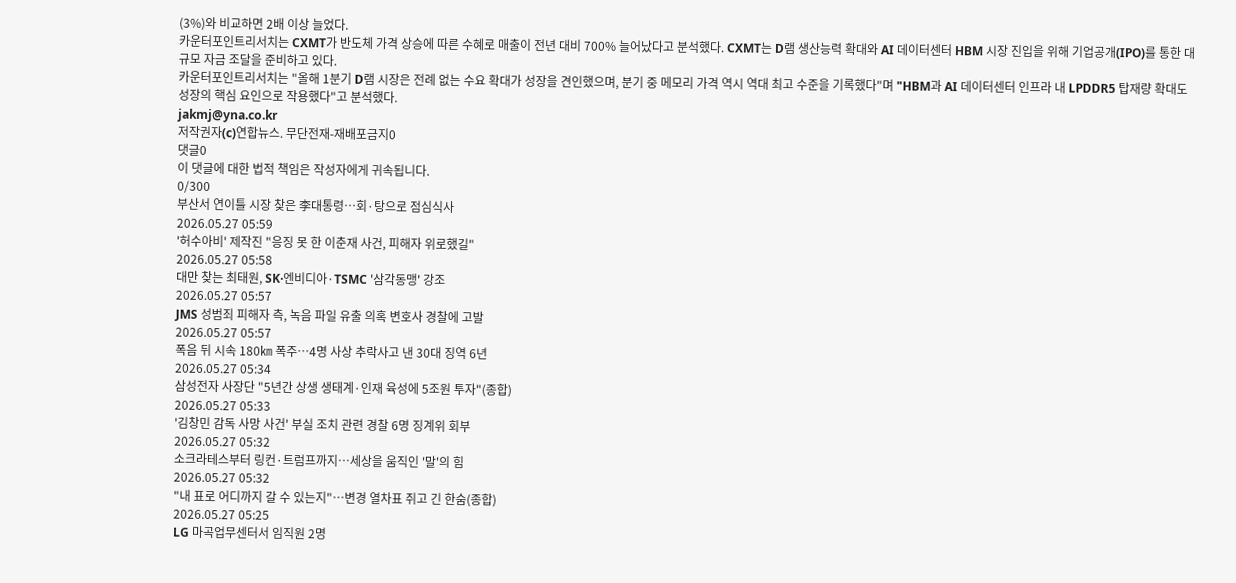(3%)와 비교하면 2배 이상 늘었다.
카운터포인트리서치는 CXMT가 반도체 가격 상승에 따른 수혜로 매출이 전년 대비 700% 늘어났다고 분석했다. CXMT는 D램 생산능력 확대와 AI 데이터센터 HBM 시장 진입을 위해 기업공개(IPO)를 통한 대규모 자금 조달을 준비하고 있다.
카운터포인트리서치는 "올해 1분기 D램 시장은 전례 없는 수요 확대가 성장을 견인했으며, 분기 중 메모리 가격 역시 역대 최고 수준을 기록했다"며 "HBM과 AI 데이터센터 인프라 내 LPDDR5 탑재량 확대도 성장의 핵심 요인으로 작용했다"고 분석했다.
jakmj@yna.co.kr
저작권자(c)연합뉴스. 무단전재-재배포금지0
댓글0
이 댓글에 대한 법적 책임은 작성자에게 귀속됩니다.
0/300
부산서 연이틀 시장 찾은 李대통령…회·탕으로 점심식사
2026.05.27 05:59
'허수아비' 제작진 "응징 못 한 이춘재 사건, 피해자 위로했길"
2026.05.27 05:58
대만 찾는 최태원, SK·엔비디아·TSMC '삼각동맹' 강조
2026.05.27 05:57
JMS 성범죄 피해자 측, 녹음 파일 유출 의혹 변호사 경찰에 고발
2026.05.27 05:57
폭음 뒤 시속 180㎞ 폭주…4명 사상 추락사고 낸 30대 징역 6년
2026.05.27 05:34
삼성전자 사장단 "5년간 상생 생태계·인재 육성에 5조원 투자"(종합)
2026.05.27 05:33
'김창민 감독 사망 사건' 부실 조치 관련 경찰 6명 징계위 회부
2026.05.27 05:32
소크라테스부터 링컨·트럼프까지…세상을 움직인 '말'의 힘
2026.05.27 05:32
"내 표로 어디까지 갈 수 있는지"…변경 열차표 쥐고 긴 한숨(종합)
2026.05.27 05:25
LG 마곡업무센터서 임직원 2명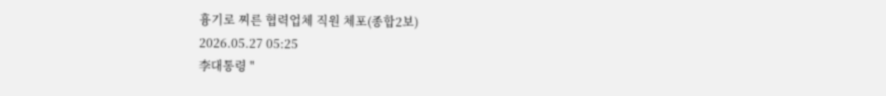흉기로 찌른 협력업체 직원 체포(종합2보)
2026.05.27 05:25
李대통령 "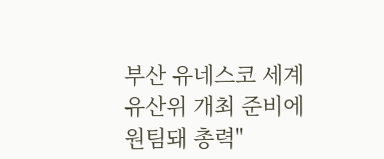부산 유네스코 세계유산위 개최 준비에 원팀돼 총력"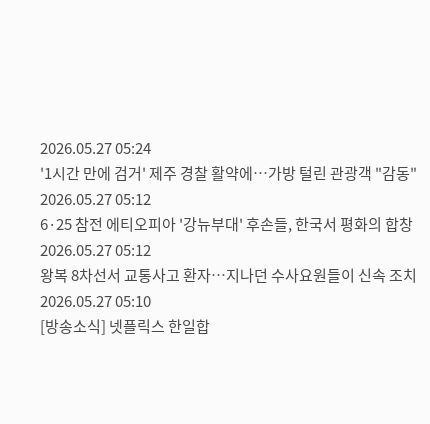2026.05.27 05:24
'1시간 만에 검거' 제주 경찰 활약에…가방 털린 관광객 "감동"
2026.05.27 05:12
6·25 참전 에티오피아 '강뉴부대' 후손들, 한국서 평화의 합창
2026.05.27 05:12
왕복 8차선서 교통사고 환자…지나던 수사요원들이 신속 조치
2026.05.27 05:10
[방송소식] 넷플릭스 한일합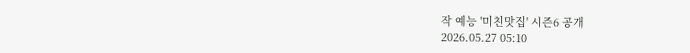작 예능 '미친맛집' 시즌6 공개
2026.05.27 05:10